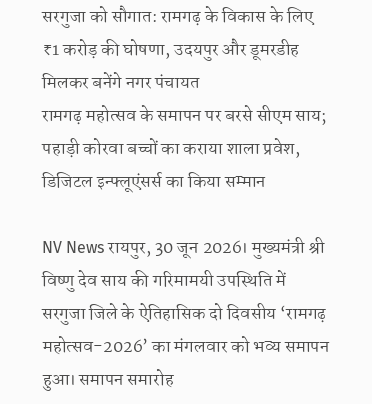सरगुजा को सौगात: रामगढ़ के विकास के लिए ₹1 करोड़ की घोषणा, उदयपुर और डूमरडीह मिलकर बनेंगे नगर पंचायत
रामगढ़ महोत्सव के समापन पर बरसे सीएम साय; पहाड़ी कोरवा बच्चों का कराया शाला प्रवेश, डिजिटल इन्फ्लूएंसर्स का किया सम्मान

NV News रायपुर, 30 जून 2026। मुख्यमंत्री श्री विष्णु देव साय की गरिमामयी उपस्थिति में सरगुजा जिले के ऐतिहासिक दो दिवसीय ‘रामगढ़ महोत्सव-2026’ का मंगलवार को भव्य समापन हुआ। समापन समारोह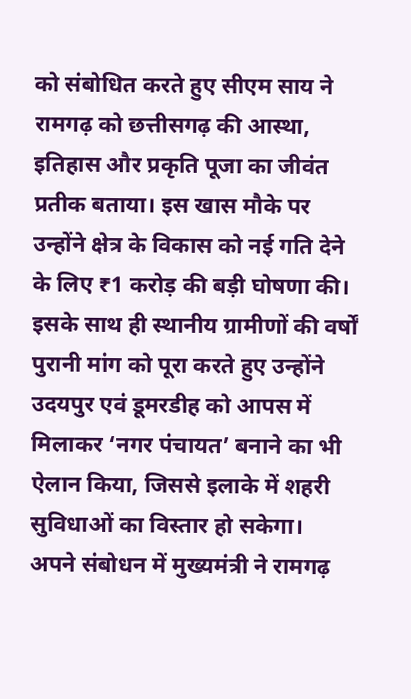को संबोधित करते हुए सीएम साय ने रामगढ़ को छत्तीसगढ़ की आस्था, इतिहास और प्रकृति पूजा का जीवंत प्रतीक बताया। इस खास मौके पर उन्होंने क्षेत्र के विकास को नई गति देने के लिए ₹1 करोड़ की बड़ी घोषणा की। इसके साथ ही स्थानीय ग्रामीणों की वर्षों पुरानी मांग को पूरा करते हुए उन्होंने उदयपुर एवं डूमरडीह को आपस में मिलाकर ‘नगर पंचायत’ बनाने का भी ऐलान किया, जिससे इलाके में शहरी सुविधाओं का विस्तार हो सकेगा।
अपने संबोधन में मुख्यमंत्री ने रामगढ़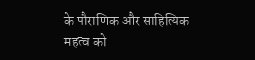के पौराणिक और साहित्यिक महत्व को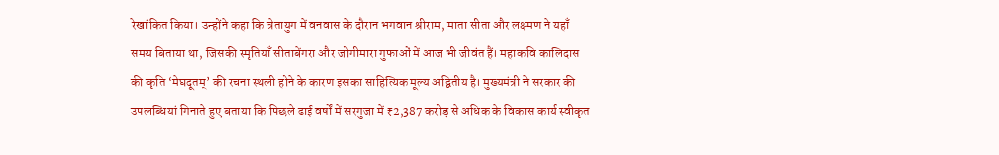रेखांकित किया। उन्होंने कहा कि त्रेतायुग में वनवास के दौरान भगवान श्रीराम, माता सीता और लक्ष्मण ने यहाँ समय बिताया था, जिसकी स्मृतियाँ सीताबेंगरा और जोगीमारा गुफाओं में आज भी जीवंत हैं। महाकवि कालिदास की कृति ‘मेघदूतम्’ की रचना स्थली होने के कारण इसका साहित्यिक मूल्य अद्वितीय है। मुख्यमंत्री ने सरकार की उपलब्धियां गिनाते हुए बताया कि पिछले ढाई वर्षों में सरगुजा में ₹2,387 करोड़ से अधिक के विकास कार्य स्वीकृत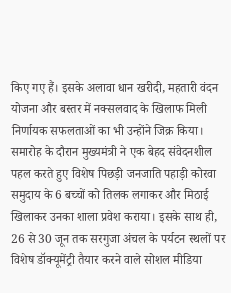किए गए हैं। इसके अलावा धान खरीदी, महतारी वंदन योजना और बस्तर में नक्सलवाद के खिलाफ मिली निर्णायक सफलताओं का भी उन्होंने जिक्र किया।
समारोह के दौरान मुख्यमंत्री ने एक बेहद संवेदनशील पहल करते हुए विशेष पिछड़ी जनजाति पहाड़ी कोरवा समुदाय के 6 बच्चों को तिलक लगाकर और मिठाई खिलाकर उनका शाला प्रवेश कराया। इसके साथ ही, 26 से 30 जून तक सरगुजा अंचल के पर्यटन स्थलों पर विशेष डॉक्यूमेंट्री तैयार करने वाले सोशल मीडिया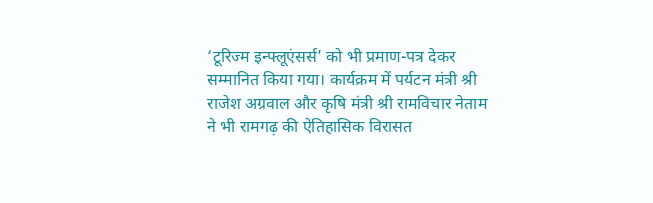‘टूरिज्म इन्फ्लूएंसर्स’ को भी प्रमाण-पत्र देकर सम्मानित किया गया। कार्यक्रम में पर्यटन मंत्री श्री राजेश अग्रवाल और कृषि मंत्री श्री रामविचार नेताम ने भी रामगढ़ की ऐतिहासिक विरासत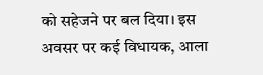को सहेजने पर बल दिया। इस अवसर पर कई विधायक, आला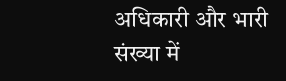अधिकारी और भारी संख्या में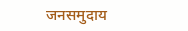जनसमुदाय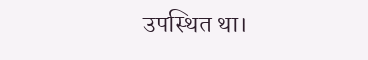उपस्थित था।